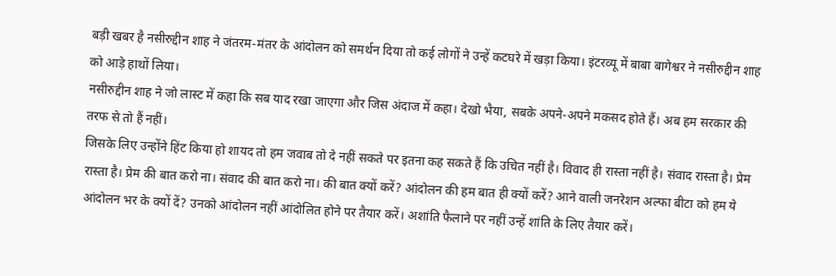बड़ी खबर है नसीरुद्दीन शाह ने जंतरम-मंतर के आंदोलन को समर्थन दिया तो कई लोगों ने उन्हें कटघरे में खड़ा किया। इंटरव्यू में बाबा बागेश्वर ने नसीरुद्दीन शाह को आड़े हाथों लिया।
नसीरुद्दीन शाह ने जो लास्ट में कहा कि सब याद रखा जाएगा और जिस अंदाज में कहा। देखो भैया, सबके अपने-अपने मकसद होते हैं। अब हम सरकार की तरफ से तो हैं नहीं।
जिसके लिए उन्होंने हिंट किया हो शायद तो हम जवाब तो दे नहीं सकते पर इतना कह सकते हैं कि उचित नहीं है। विवाद ही रास्ता नहीं है। संवाद रास्ता है। प्रेम रास्ता है। प्रेम की बात करो ना। संवाद की बात करो ना। की बात क्यों करें? आंदोलन की हम बात ही क्यों करें? आने वाली जनरेशन अल्फा बीटा को हम ये आंदोलन भर के क्यों दें? उनको आंदोलन नहीं आंदोलित होने पर तैयार करें। अशांति फैलाने पर नहीं उन्हें शांति के लिए तैयार करें।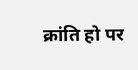क्रांति हो पर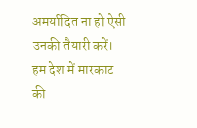अमर्यादित ना हो ऐसी उनकी तैयारी करें। हम देश में मारकाट की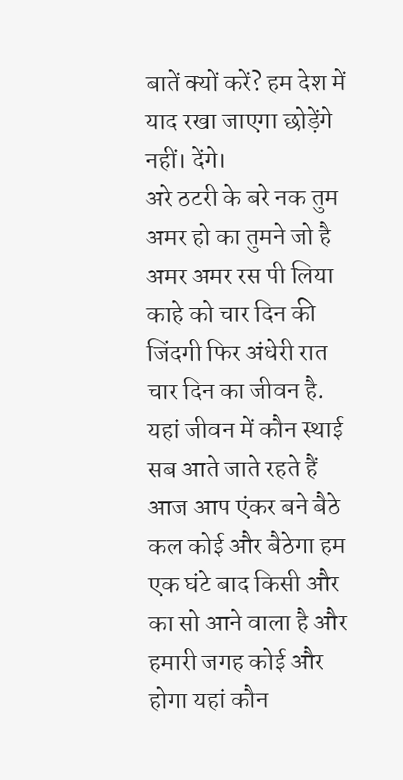बातें क्यों करें? हम देश में याद रखा जाएगा छोड़ेंगे नहीं। देंगे।
अरे ठटरी के बरे नक तुम अमर हो का तुमने जो है अमर अमर रस पी लिया काहे को चार दिन की जिंदगी फिर अंधेरी रात चार दिन का जीवन है.
यहां जीवन में कौन स्थाई सब आते जाते रहते हैं आज आप एंकर बने बैठे कल कोई और बैठेगा हम एक घंटे बाद किसी और का सो आने वाला है और हमारी जगह कोई और होगा यहां कौन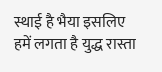स्थाई है भैया इसलिए हमें लगता है युद्ध रास्ता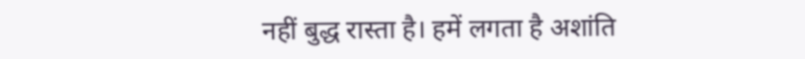नहीं बुद्ध रास्ता है। हमें लगता है अशांति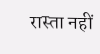रास्ता नहीं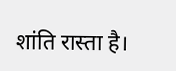शांति रास्ता है।